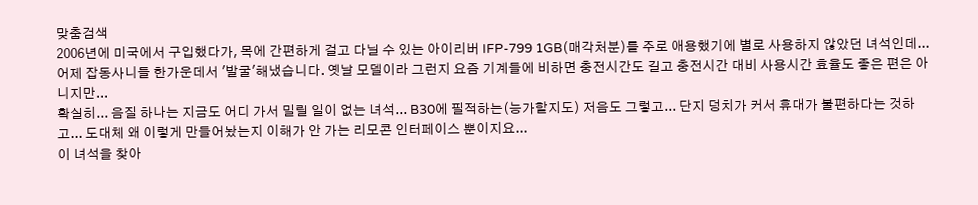맞춤검색
2006년에 미국에서 구입했다가, 목에 간편하게 걸고 다닐 수 있는 아이리버 IFP-799 1GB(매각처분)를 주로 애용했기에 별로 사용하지 않았던 녀석인데...
어제 잡동사니들 한가운데서 '발굴'해냈습니다. 옛날 모델이라 그런지 요즘 기계들에 비하면 충전시간도 길고 충전시간 대비 사용시간 효율도 좋은 편은 아니지만...
확실히... 음질 하나는 지금도 어디 가서 밀릴 일이 없는 녀석... B30에 필적하는(능가할지도) 저음도 그렇고... 단지 덩치가 커서 휴대가 불편하다는 것하고... 도대체 왜 이렇게 만들어놨는지 이해가 안 가는 리모콘 인터페이스 뿐이지요...
이 녀석을 찾아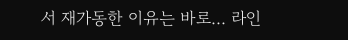서 재가동한 이유는 바로... 라인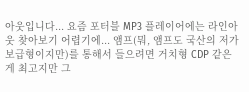아웃입니다... 요즘 포터블 MP3 플레이어에는 라인아웃 찾아보기 어렵기에... 앰프(뭐, 앰프도 국산의 저가 보급형이지만)를 통해서 들으려면 거치형 CDP 같은 게 최고지만 그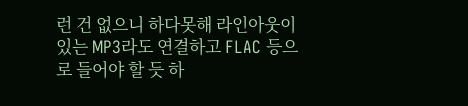런 건 없으니 하다못해 라인아웃이 있는 MP3라도 연결하고 FLAC 등으로 들어야 할 듯 하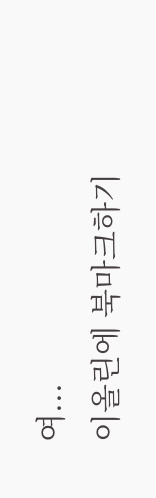여...
이올린에 북마크하기